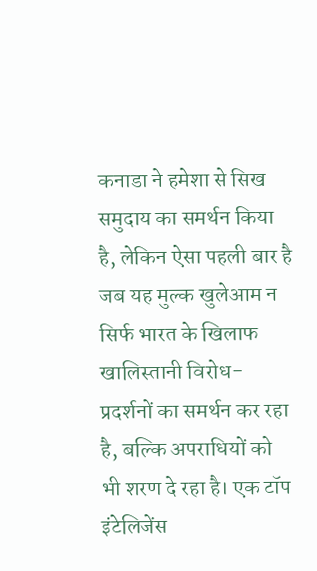कनाडा ने हमेशा से सिख समुदाय का समर्थन किया है, लेकिन ऐसा पहली बार है जब यह मुल्क खुलेआम न सिर्फ भारत के खिलाफ खालिस्तानी विरोध-प्रदर्शनों का समर्थन कर रहा है, बल्कि अपराधियों को भी शरण दे रहा है। एक टॉप इंटेलिजेंस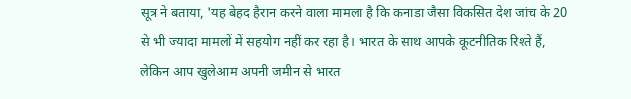सूत्र ने बताया, 'यह बेहद हैरान करने वाला मामला है कि कनाडा जैसा विकसित देश जांच के 20 से भी ज्यादा मामलों में सहयोग नहीं कर रहा है। भारत के साथ आपके कूटनीतिक रिश्ते हैं, लेकिन आप खुलेआम अपनी जमीन से भारत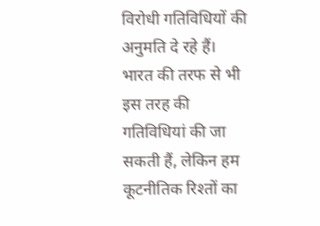विरोधी गतिविधियों की अनुमति दे रहे हैं। भारत की तरफ से भी इस तरह की गतिविधियां की जा सकती हैं, लेकिन हम कूटनीतिक रिश्तों का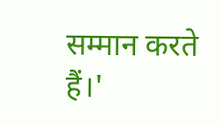सम्मान करते हैं।'